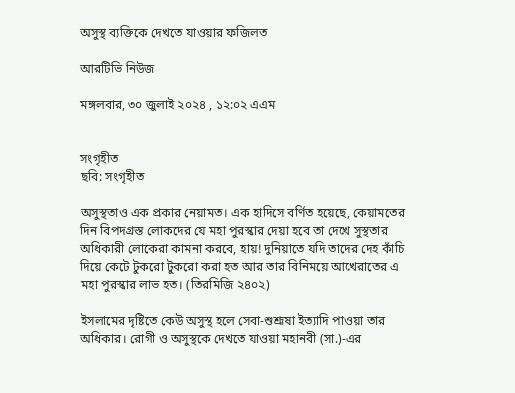অসুস্থ ব্যক্তিকে দেখতে যাওয়ার ফজিলত

আরটিভি নিউজ

মঙ্গলবার, ৩০ জুলাই ২০২৪ , ১২:০২ এএম


সংগৃহীত
ছবি: সংগৃহীত

অসুস্থতাও এক প্রকার নেয়ামত। এক হাদিসে বর্ণিত হয়েছে, কেয়ামতের দিন বিপদগ্রস্ত লোকদের যে মহা পুরস্কার দেয়া হবে তা দেখে সুস্থতার অধিকারী লোকেরা কামনা করবে, হায়! দুনিয়াতে যদি তাদের দেহ কাঁচি দিয়ে কেটে টুকরো টুকরো করা হত আর তার বিনিময়ে আখেরাতের এ মহা পুরস্কার লাভ হত। (তিরমিজি ২৪০২)

ইসলামের দৃষ্টিতে কেউ অসুস্থ হলে সেবা-শুশ্রূষা ইত্যাদি পাওয়া তার অধিকার। রোগী ও অসুস্থকে দেখতে যাওয়া মহানবী (সা.)-এর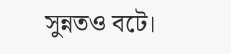সুন্নতও বটে।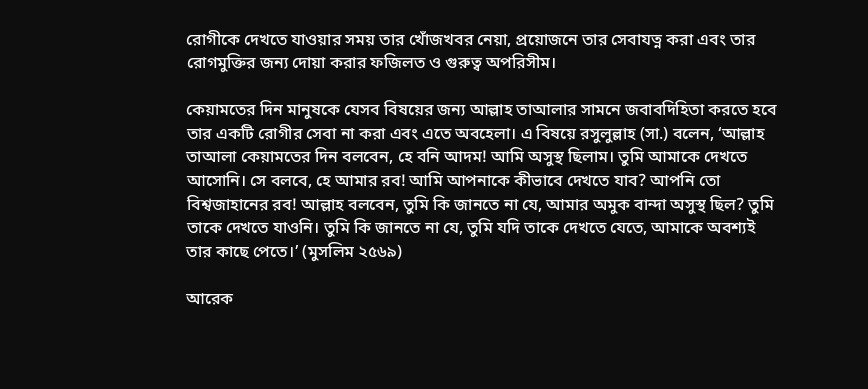রোগীকে দেখতে যাওয়ার সময় তার খোঁজখবর নেয়া, প্রয়োজনে তার সেবাযত্ন করা এবং তার রোগমুক্তির জন্য দোয়া করার ফজিলত ও গুরুত্ব অপরিসীম।

কেয়ামতের দিন মানুষকে যেসব বিষয়ের জন্য আল্লাহ তাআলার সামনে জবাবদিহিতা করতে হবে তার একটি রোগীর সেবা না করা এবং এতে অবহেলা। এ বিষয়ে রসুলুল্লাহ (সা.) বলেন, ‘আল্লাহ তাআলা কেয়ামতের দিন বলবেন, হে বনি আদম! আমি অসুস্থ ছিলাম। তুমি আমাকে দেখতে আসোনি। সে বলবে, হে আমার রব! আমি আপনাকে কীভাবে দেখতে যাব? আপনি তো বিশ্বজাহানের রব! আল্লাহ বলবেন, তুমি কি জানতে না যে, আমার অমুক বান্দা অসুস্থ ছিল? তুমি তাকে দেখতে যাওনি। তুমি কি জানতে না যে, তুমি যদি তাকে দেখতে যেতে, আমাকে অবশ্যই তার কাছে পেতে।’ (মুসলিম ২৫৬৯)

আরেক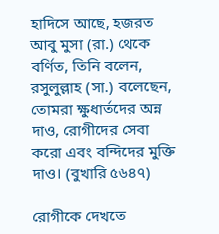হাদিসে আছে, হজরত আবু মুসা (রা.) থেকে বর্ণিত, তিনি বলেন, রসুলুল্লাহ (সা.) বলেছেন, তোমরা ক্ষুধার্তদের অন্ন দাও, রোগীদের সেবা করো এবং বন্দিদের মুক্তি দাও। (বুখারি ৫৬৪৭)

রোগীকে দেখতে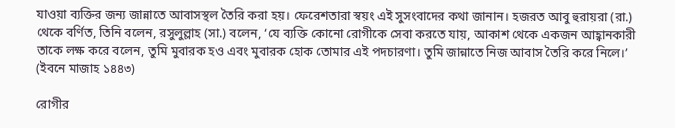যাওয়া ব্যক্তির জন্য জান্নাতে আবাসস্থল তৈরি করা হয়। ফেরেশতারা স্বয়ং এই সুসংবাদের কথা জানান। হজরত আবু হুরায়রা (রা.) থেকে বর্ণিত, তিনি বলেন, রসুলুল্লাহ (সা.) বলেন, ‘যে ব্যক্তি কোনো রোগীকে সেবা করতে যায়, আকাশ থেকে একজন আহ্বানকারী তাকে লক্ষ করে বলেন, তুমি মুবারক হও এবং মুবারক হোক তোমার এই পদচারণা। তুমি জান্নাতে নিজ আবাস তৈরি করে নিলে।’ (ইবনে মাজাহ ১৪৪৩)

রোগীর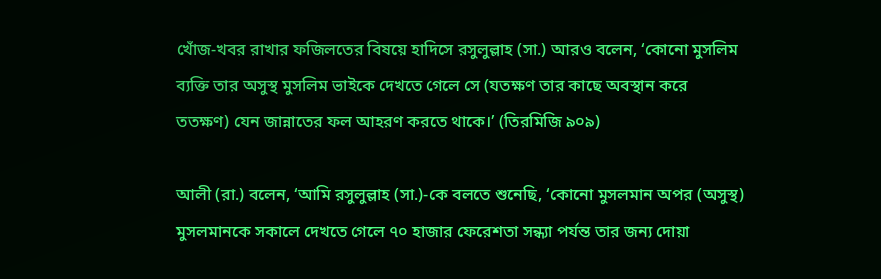খোঁজ-খবর রাখার ফজিলতের বিষয়ে হাদিসে রসুলুল্লাহ (সা.) আরও বলেন, ‘কোনো মুসলিম ব্যক্তি তার অসুস্থ মুসলিম ভাইকে দেখতে গেলে সে (যতক্ষণ তার কাছে অবস্থান করে ততক্ষণ) যেন জান্নাতের ফল আহরণ করতে থাকে।’ (তিরমিজি ৯০৯)

আলী (রা.) বলেন, ‘আমি রসুলুল্লাহ (সা.)-কে বলতে শুনেছি, ‘কোনো মুসলমান অপর (অসুস্থ) মুসলমানকে সকালে দেখতে গেলে ৭০ হাজার ফেরেশতা সন্ধ্যা পর্যন্ত তার জন্য দোয়া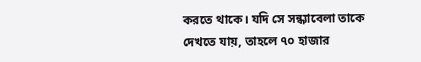করতে থাকে। যদি সে সন্ধ্যাবেলা তাকে দেখতে যায়, তাহলে ৭০ হাজার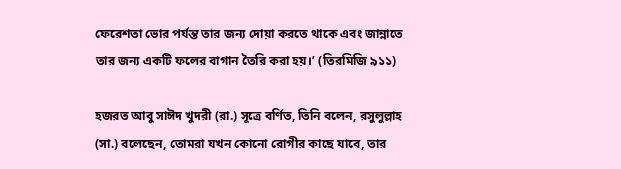ফেরেশতা ভোর পর্যন্ত তার জন্য দোয়া করতে থাকে এবং জান্নাতে তার জন্য একটি ফলের বাগান তৈরি করা হয়।’ (তিরমিজি ৯১১)

হজরত আবু সাঈদ খুদরী (রা.) সূত্রে বর্ণিত, তিনি বলেন, রসুলুল্লাহ (সা.) বলেছেন, তোমরা যখন কোনো রোগীর কাছে যাবে, তার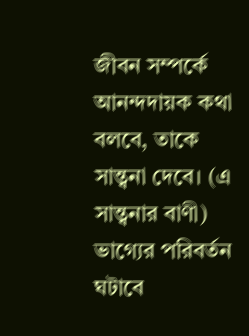জীবন সম্পর্কে আনন্দদায়ক কথা বলবে, তাকে সান্ত্বনা দেবে। (এ সান্ত্বনার বাণী) ভাগ্যের পরিবর্তন ঘটাবে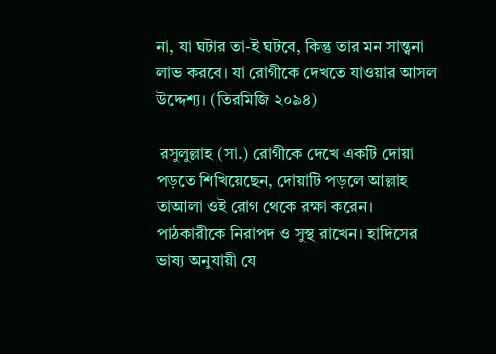না, যা ঘটার তা-ই ঘটবে, কিন্তু তার মন সান্ত্বনা লাভ করবে। যা রোগীকে দেখতে যাওয়ার আসল উদ্দেশ্য। (তিরমিজি ২০৯৪)

 রসুলুল্লাহ (সা.) রোগীকে দেখে একটি দোয়া পড়তে শিখিয়েছেন, দোয়াটি পড়লে আল্লাহ তাআলা ওই রোগ থেকে রক্ষা করেন। পাঠকারীকে নিরাপদ ও সুস্থ রাখেন। হাদিসের ভাষ্য অনুযায়ী যে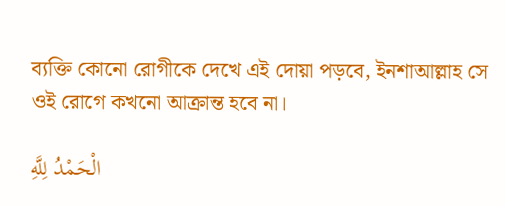ব্যক্তি কোনো রোগীকে দেখে এই দোয়া পড়বে, ইনশাআল্লাহ সে ওই রোগে কখনো আক্রান্ত হবে না।

الْحَمْدُ لِلَّهِ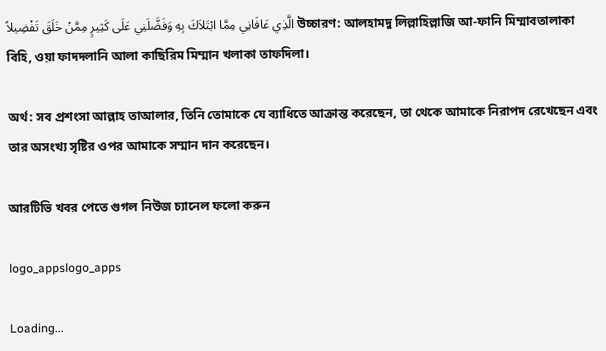الَّذِي عَافَانِي مِمَّا ابْتَلاَكَ بِهِ وَفَضَّلَنِي عَلَى كَثِيرٍ مِمَّنْ خَلَقَ تَفْضِيلاً উচ্চারণ: আলহামদু লিল্লাহিল্লাজি আ-ফানি মিম্মাবতালাকা বিহি, ওয়া ফাদদলানি আলা কাছিরিম মিম্মান খলাকা তাফদিলা।

অর্থ: সব প্রশংসা আল্লাহ তাআলার, তিনি তোমাকে যে ব্যাধিতে আক্রান্ত করেছেন, তা থেকে আমাকে নিরাপদ রেখেছেন এবং তার অসংখ্য সৃষ্টির ওপর আমাকে সম্মান দান করেছেন।

আরটিভি খবর পেতে গুগল নিউজ চ্যানেল ফলো করুন

logo_appslogo_apps

Loading...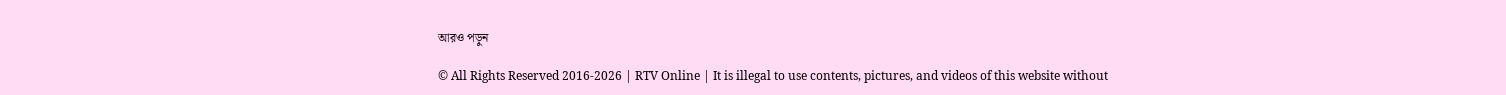আরও পড়ুন

© All Rights Reserved 2016-2026 | RTV Online | It is illegal to use contents, pictures, and videos of this website without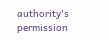authority's permission